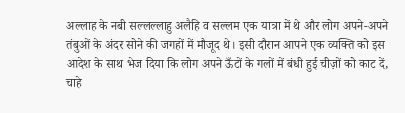अल्लाह के नबी सल्लल्लाहु अलैहि व सल्लम एक यात्रा में थे और लोग अपने-अपने तंबुओं के अंदर सोने की जगहों में मौजूद थे। इसी दौरान आपने एक व्यक्ति को इस आदेश के साथ भेज दिया कि लोग अपने ऊँटों के गलों में बंधी हुई चीज़ों को काट दें, चाहे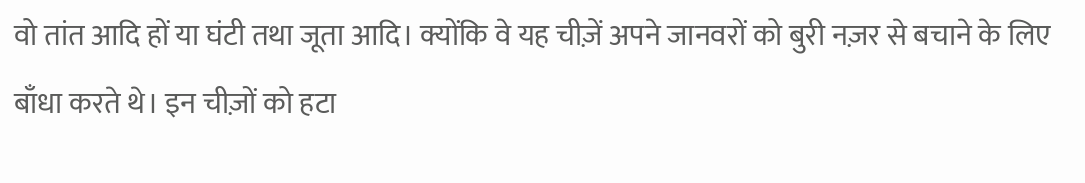वो तांत आदि हों या घंटी तथा जूता आदि। क्योंकि वे यह चीज़ें अपने जानवरों को बुरी नज़र से बचाने के लिए बाँधा करते थे। इन चीज़ों को हटा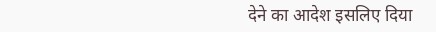देने का आदेश इसलिए दिया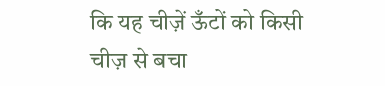कि यह चीज़ें ऊँटों को किसी चीज़ से बचा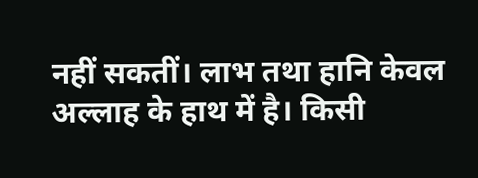नहीं सकतीं। लाभ तथा हानि केवल अल्लाह के हाथ में है। किसी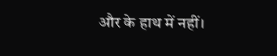और के हाथ में नहीं।